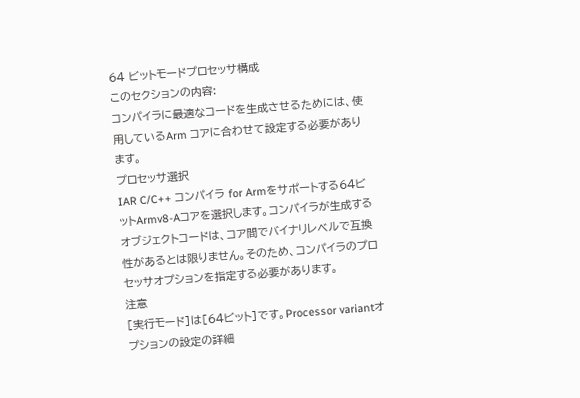64 ビットモードプロセッサ構成
このセクションの内容:
コンパイラに最適なコードを生成させるためには、使用しているArm コアに合わせて設定する必要があります。
プロセッサ選択
IAR C/C++ コンパイラ for Armをサポートする64ビットArmv8-Aコアを選択します。コンパイラが生成するオブジェクトコードは、コア間でバイナリレベルで互換性があるとは限りません。そのため、コンパイラのプロセッサオプションを指定する必要があります。
注意
[実行モード]は[64ビット]です。Processor variantオプションの設定の詳細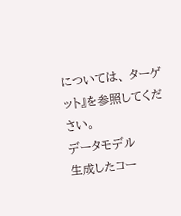については、 ターゲット』を参照してください。
データモデル
生成したコー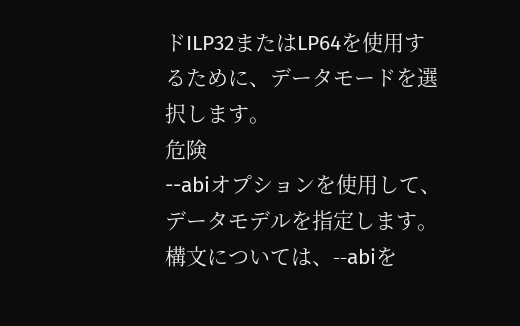ドILP32またはLP64を使用するために、データモードを選択します。
危険
--abiオプションを使用して、データモデルを指定します。構文については、‑‑abiを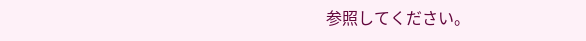参照してください。